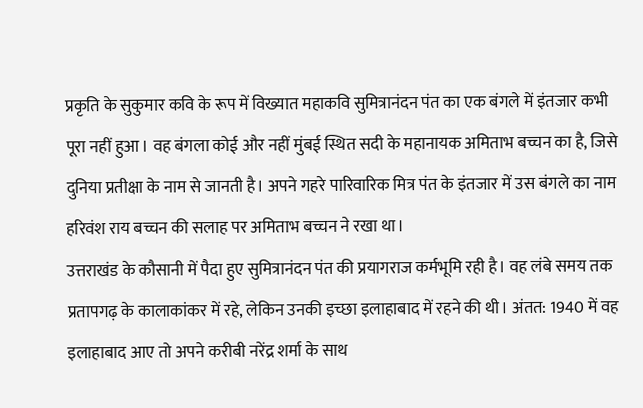प्रकृति के सुकुमार कवि के रूप में विख्यात महाकवि सुमित्रानंदन पंत का एक बंगले में इंतजार कभी पूरा नहीं हुआ। वह बंगला कोई और नहीं मुंबई स्थित सदी के महानायक अमिताभ बच्चन का है, जिसे दुनिया प्रतीक्षा के नाम से जानती है। अपने गहरे पारिवारिक मित्र पंत के इंतजार में उस बंगले का नाम हरिवंश राय बच्चन की सलाह पर अमिताभ बच्चन ने रखा था।
उत्तराखंड के कौसानी में पैदा हुए सुमित्रानंदन पंत की प्रयागराज कर्मभूमि रही है। वह लंबे समय तक प्रतापगढ़ के कालाकांकर में रहे, लेकिन उनकी इच्छा इलाहाबाद में रहने की थी। अंतत: 1940 में वह इलाहाबाद आए तो अपने करीबी नरेंद्र शर्मा के साथ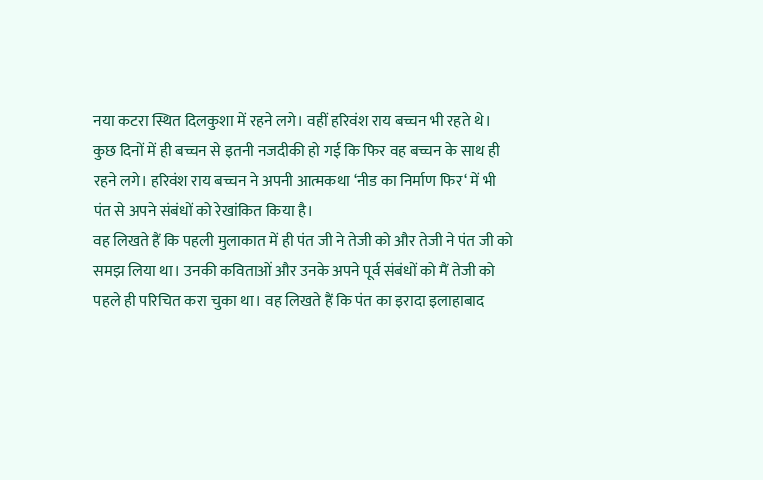नया कटरा स्थित दिलकुशा में रहने लगे। वहीं हरिवंश राय बच्चन भी रहते थे। कुछ दिनों में ही बच्चन से इतनी नजदीकी हो गई कि फिर वह बच्चन के साथ ही रहने लगे। हरिवंश राय बच्चन ने अपनी आत्मकथा ‘नीड का निर्माण फिर‘ में भी पंत से अपने संबंधों को रेखांकित किया है।
वह लिखते हैं कि पहली मुलाकात में ही पंत जी ने तेजी को और तेजी ने पंत जी को समझ लिया था। उनकी कविताओं और उनके अपने पूर्व संबंधों को मैं तेजी को पहले ही परिचित करा चुका था। वह लिखते हैं कि पंत का इरादा इलाहाबाद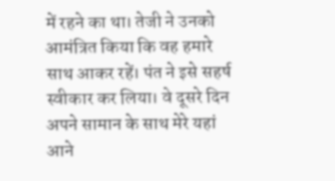में रहने का था। तेजी ने उनको आमंत्रित किया कि वह हमारे साथ आकर रहें। पंत ने इसे सहर्ष स्वीकार कर लिया। वे दूसरे दिन अपने सामान के साथ मेरे यहां आने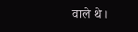वाले थे।